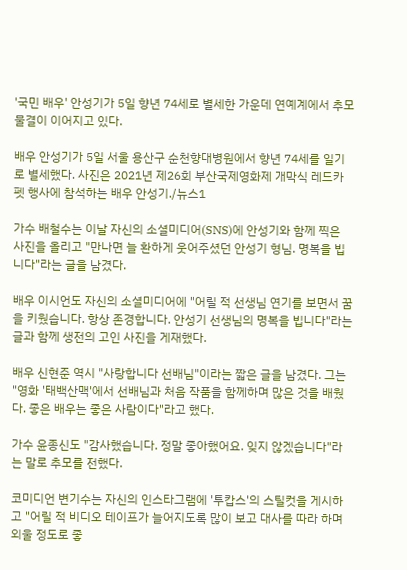'국민 배우' 안성기가 5일 향년 74세로 별세한 가운데 연예계에서 추모 물결이 이어지고 있다.

배우 안성기가 5일 서울 용산구 순천향대병원에서 향년 74세를 일기로 별세했다. 사진은 2021년 제26회 부산국제영화제 개막식 레드카펫 행사에 참석하는 배우 안성기./뉴스1

가수 배철수는 이날 자신의 소셜미디어(SNS)에 안성기와 함께 찍은 사진을 올리고 "만나면 늘 환하게 웃어주셨던 안성기 형님. 명복을 빕니다"라는 글을 남겼다.

배우 이시언도 자신의 소셜미디어에 "어릴 적 선생님 연기를 보면서 꿈을 키웠습니다. 항상 존경합니다. 안성기 선생님의 명복을 빕니다"라는 글과 함께 생전의 고인 사진을 게재했다.

배우 신현준 역시 "사랑합니다 선배님"이라는 짧은 글을 남겼다. 그는 "영화 '태백산맥'에서 선배님과 처음 작품을 함께하며 많은 것을 배웠다. 좋은 배우는 좋은 사람이다"라고 했다.

가수 윤종신도 "감사했습니다. 정말 좋아했어요. 잊지 않겠습니다"라는 말로 추모를 전했다.

코미디언 변기수는 자신의 인스타그램에 '투캅스'의 스틸컷을 게시하고 "어릴 적 비디오 테이프가 늘어지도록 많이 보고 대사를 따라 하며 외울 정도로 좋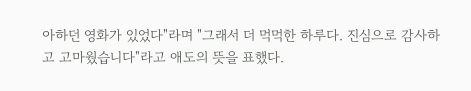아하던 영화가 있었다"라며 "그래서 더 먹먹한 하루다. 진심으로 감사하고 고마웠습니다"라고 애도의 뜻을 표했다.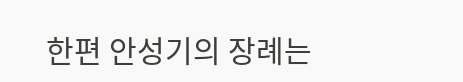한편 안성기의 장례는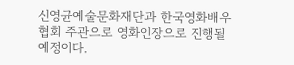신영균예술문화재단과 한국영화배우협회 주관으로 영화인장으로 진행될 예정이다.